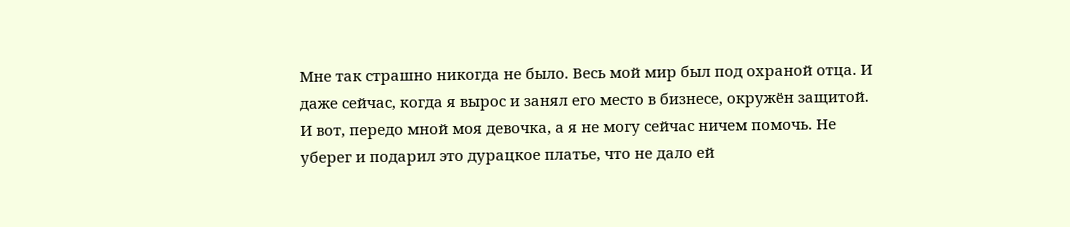Мне так страшно никогда не было. Весь мой мир был под охраной отца. И даже сейчас, когда я вырос и занял его место в бизнесе, окружён защитой. И вот, передо мной моя девочка, а я не могу сейчас ничем помочь. Не уберег и подарил это дурацкое платье, что не дало ей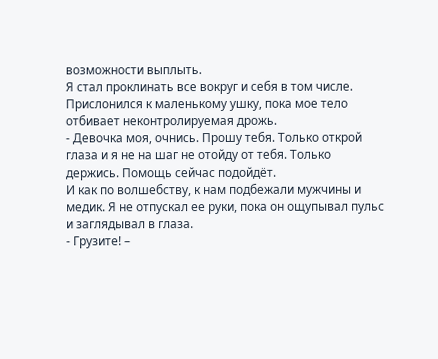возможности выплыть.
Я стал проклинать все вокруг и себя в том числе. Прислонился к маленькому ушку, пока мое тело отбивает неконтролируемая дрожь.
- Девочка моя, очнись. Прошу тебя. Только открой глаза и я не на шаг не отойду от тебя. Только держись. Помощь сейчас подойдёт.
И как по волшебству, к нам подбежали мужчины и медик. Я не отпускал ее руки, пока он ощупывал пульс и заглядывал в глаза.
- Грузите! –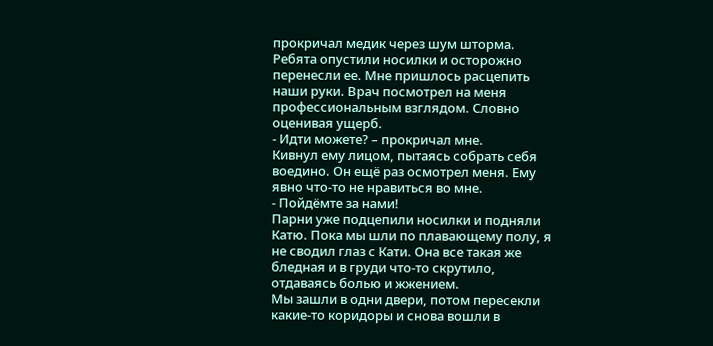прокричал медик через шум шторма.
Ребята опустили носилки и осторожно перенесли ее. Мне пришлось расцепить наши руки. Врач посмотрел на меня профессиональным взглядом. Словно оценивая ущерб.
- Идти можете? – прокричал мне.
Кивнул ему лицом, пытаясь собрать себя воедино. Он ещё раз осмотрел меня. Ему явно что-то не нравиться во мне.
- Пойдёмте за нами!
Парни уже подцепили носилки и подняли Катю. Пока мы шли по плавающему полу, я не сводил глаз с Кати. Она все такая же бледная и в груди что-то скрутило, отдаваясь болью и жжением.
Мы зашли в одни двери, потом пересекли какие-то коридоры и снова вошли в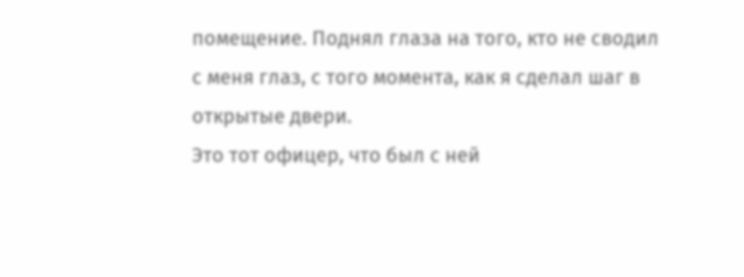помещение. Поднял глаза на того, кто не сводил с меня глаз, с того момента, как я сделал шаг в открытые двери.
Это тот офицер, что был с ней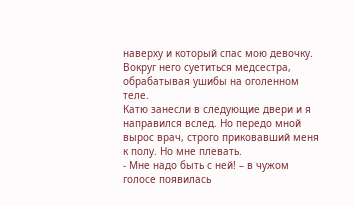наверху и который спас мою девочку. Вокруг него суетиться медсестра, обрабатывая ушибы на оголенном теле.
Катю занесли в следующие двери и я направился вслед. Но передо мной вырос врач, строго приковавший меня к полу. Но мне плевать.
- Мне надо быть с ней! – в чужом голосе появилась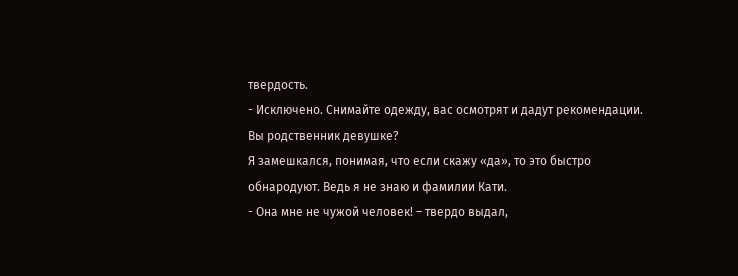твердость.
- Исключено. Снимайте одежду, вас осмотрят и дадут рекомендации. Вы родственник девушке?
Я замешкался, понимая, что если скажу «да», то это быстро обнародуют. Ведь я не знаю и фамилии Кати.
- Она мне не чужой человек! – твердо выдал,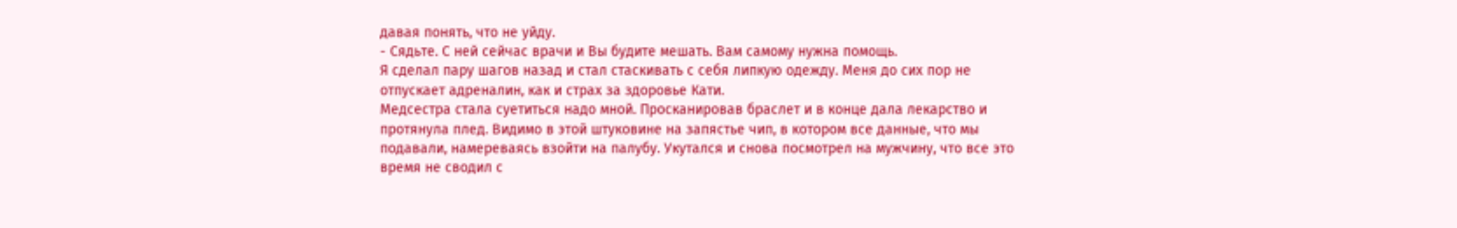давая понять, что не уйду.
- Сядьте. С ней сейчас врачи и Вы будите мешать. Вам самому нужна помощь.
Я сделал пару шагов назад и стал стаскивать с себя липкую одежду. Меня до сих пор не отпускает адреналин, как и страх за здоровье Кати.
Медсестра стала суетиться надо мной. Просканировав браслет и в конце дала лекарство и протянула плед. Видимо в этой штуковине на запястье чип, в котором все данные, что мы подавали, намереваясь взойти на палубу. Укутался и снова посмотрел на мужчину, что все это время не сводил с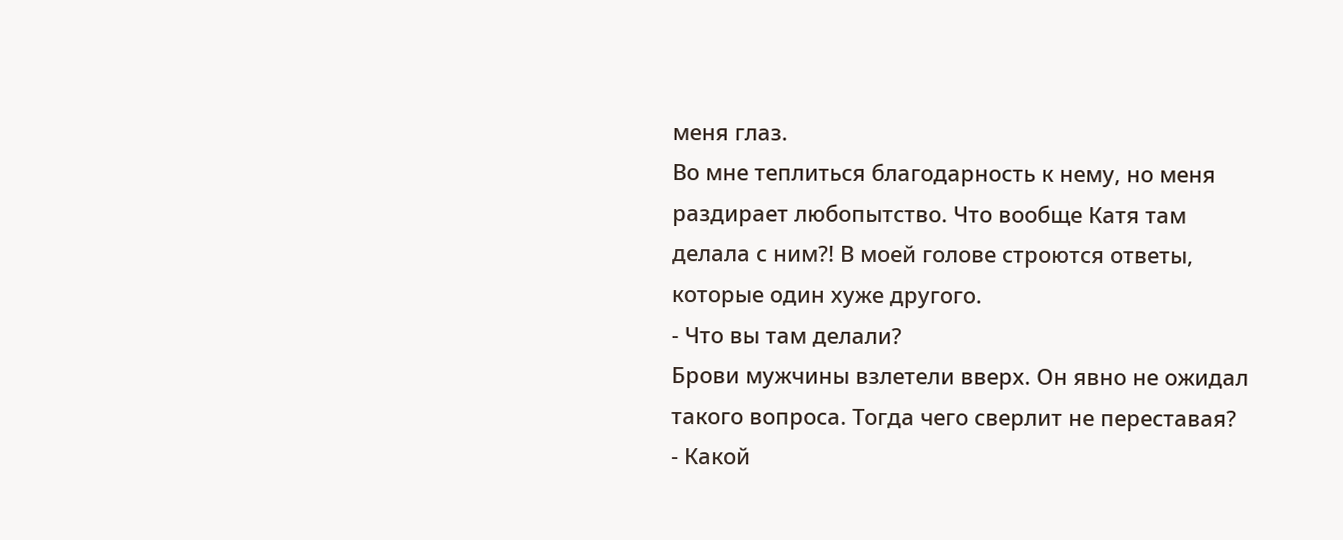меня глаз.
Во мне теплиться благодарность к нему, но меня раздирает любопытство. Что вообще Катя там делала с ним?! В моей голове строются ответы, которые один хуже другого.
- Что вы там делали?
Брови мужчины взлетели вверх. Он явно не ожидал такого вопроса. Тогда чего сверлит не переставая?
- Какой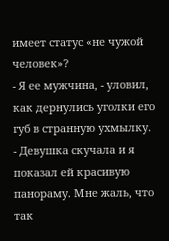имеет статус «не чужой человек»?
- Я ее мужчина, - уловил, как дернулись уголки его губ в странную ухмылку.
- Девушка скучала и я показал ей красивую панораму. Мне жаль, что так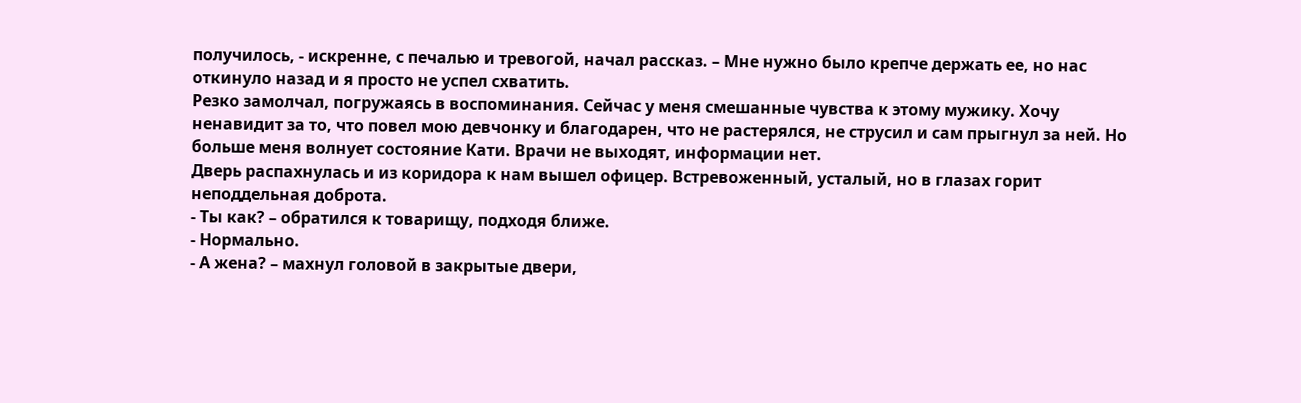получилось, - искренне, с печалью и тревогой, начал рассказ. – Мне нужно было крепче держать ее, но нас откинуло назад и я просто не успел схватить.
Резко замолчал, погружаясь в воспоминания. Сейчас у меня смешанные чувства к этому мужику. Хочу ненавидит за то, что повел мою девчонку и благодарен, что не растерялся, не струсил и сам прыгнул за ней. Но больше меня волнует состояние Кати. Врачи не выходят, информации нет.
Дверь распахнулась и из коридора к нам вышел офицер. Встревоженный, усталый, но в глазах горит неподдельная доброта.
- Ты как? – обратился к товарищу, подходя ближе.
- Нормально.
- А жена? – махнул головой в закрытые двери,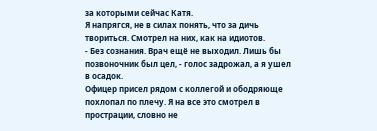за которыми сейчас Катя.
Я напрягся, не в силах понять, что за дичь твориться. Смотрел на них, как на идиотов.
- Без сознания. Врач ещё не выходил. Лишь бы позвоночник был цел, - голос задрожал, а я ушел в осадок.
Офицер присел рядом с коллегой и ободряюще похлопал по плечу. Я на все это смотрел в прострации, словно не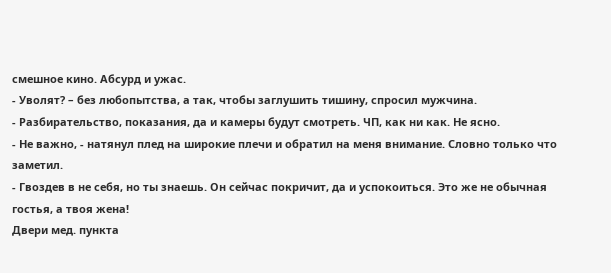смешное кино. Абсурд и ужас.
- Уволят? – без любопытства, а так, чтобы заглушить тишину, спросил мужчина.
- Разбирательство, показания, да и камеры будут смотреть. ЧП, как ни как. Не ясно.
- Не важно, - натянул плед на широкие плечи и обратил на меня внимание. Словно только что заметил.
- Гвоздев в не себя, но ты знаешь. Он сейчас покричит, да и успокоиться. Это же не обычная гостья, а твоя жена!
Двери мед. пункта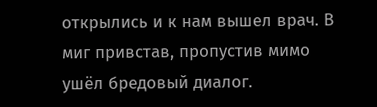открылись и к нам вышел врач. В миг привстав, пропустив мимо ушёл бредовый диалог.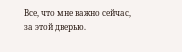Все, что мне важно сейчас, за этой дверью.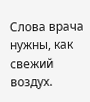Слова врача нужны, как свежий воздух.